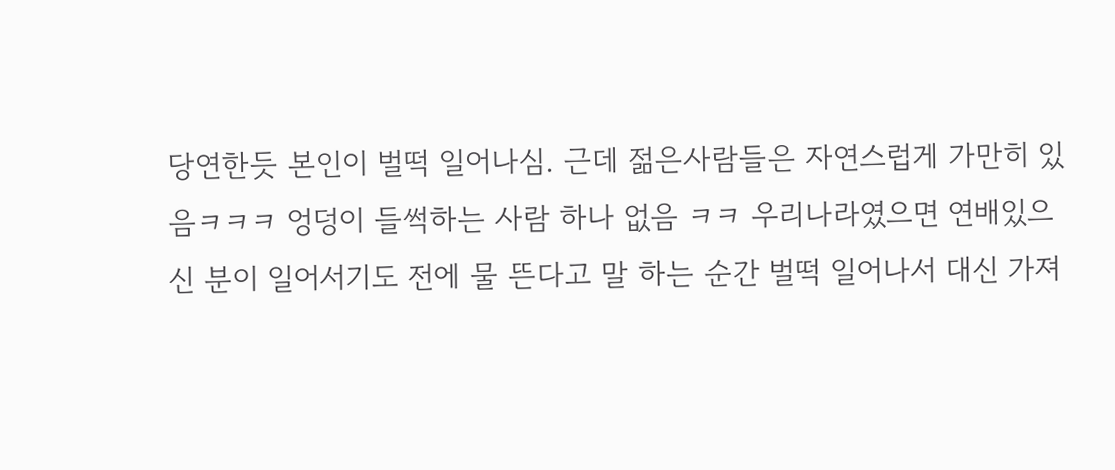당연한듯 본인이 벌떡 일어나심. 근데 젊은사람들은 자연스럽게 가만히 있음ㅋㅋㅋ 엉덩이 들썩하는 사람 하나 없음 ㅋㅋ 우리나라였으면 연배있으신 분이 일어서기도 전에 물 뜬다고 말 하는 순간 벌떡 일어나서 대신 가져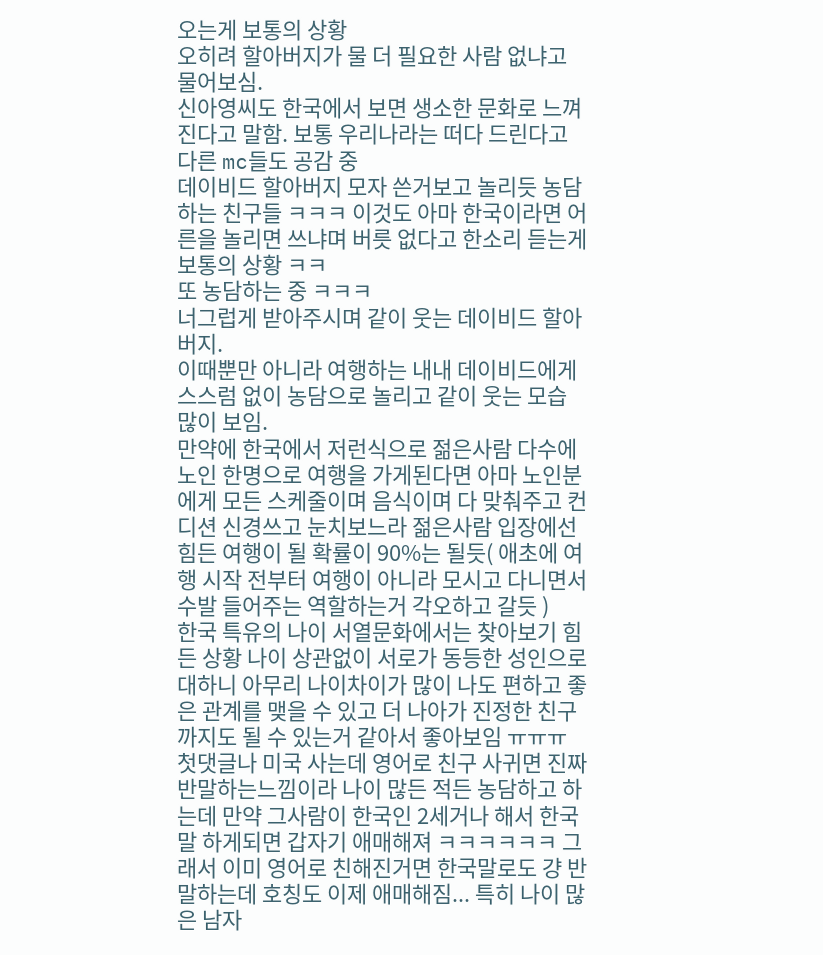오는게 보통의 상황
오히려 할아버지가 물 더 필요한 사람 없냐고 물어보심.
신아영씨도 한국에서 보면 생소한 문화로 느껴진다고 말함. 보통 우리나라는 떠다 드린다고
다른 mc들도 공감 중
데이비드 할아버지 모자 쓴거보고 놀리듯 농담하는 친구들 ㅋㅋㅋ 이것도 아마 한국이라면 어른을 놀리면 쓰냐며 버릇 없다고 한소리 듣는게 보통의 상황 ㅋㅋ
또 농담하는 중 ㅋㅋㅋ
너그럽게 받아주시며 같이 웃는 데이비드 할아버지.
이때뿐만 아니라 여행하는 내내 데이비드에게 스스럼 없이 농담으로 놀리고 같이 웃는 모습 많이 보임.
만약에 한국에서 저런식으로 젊은사람 다수에 노인 한명으로 여행을 가게된다면 아마 노인분에게 모든 스케줄이며 음식이며 다 맞춰주고 컨디션 신경쓰고 눈치보느라 젊은사람 입장에선 힘든 여행이 될 확률이 90%는 될듯( 애초에 여행 시작 전부터 여행이 아니라 모시고 다니면서 수발 들어주는 역할하는거 각오하고 갈듯 )
한국 특유의 나이 서열문화에서는 찾아보기 힘든 상황 나이 상관없이 서로가 동등한 성인으로 대하니 아무리 나이차이가 많이 나도 편하고 좋은 관계를 맺을 수 있고 더 나아가 진정한 친구까지도 될 수 있는거 같아서 좋아보임 ㅠㅠㅠ
첫댓글나 미국 사는데 영어로 친구 사귀면 진짜 반말하는느낌이라 나이 많든 적든 농담하고 하는데 만약 그사람이 한국인 2세거나 해서 한국말 하게되면 갑자기 애매해져 ㅋㅋㅋㅋㅋㅋ 그래서 이미 영어로 친해진거면 한국말로도 걍 반말하는데 호칭도 이제 애매해짐... 특히 나이 많은 남자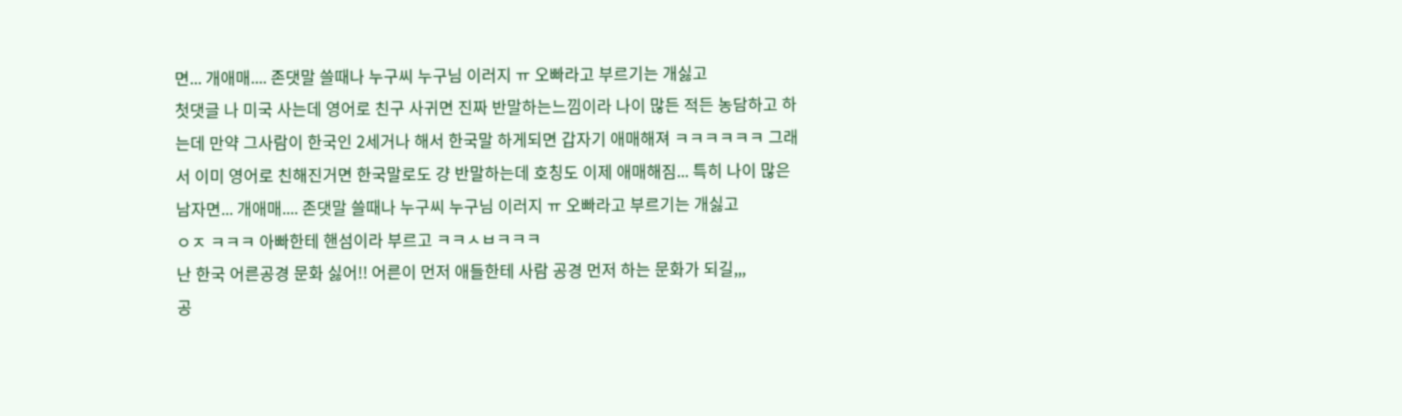면... 개애매.... 존댓말 쓸때나 누구씨 누구님 이러지 ㅠ 오빠라고 부르기는 개싫고
첫댓글 나 미국 사는데 영어로 친구 사귀면 진짜 반말하는느낌이라 나이 많든 적든 농담하고 하는데 만약 그사람이 한국인 2세거나 해서 한국말 하게되면 갑자기 애매해져 ㅋㅋㅋㅋㅋㅋ 그래서 이미 영어로 친해진거면 한국말로도 걍 반말하는데 호칭도 이제 애매해짐... 특히 나이 많은 남자면... 개애매.... 존댓말 쓸때나 누구씨 누구님 이러지 ㅠ 오빠라고 부르기는 개싫고
ㅇㅈ ㅋㅋㅋ 아빠한테 핸섬이라 부르고 ㅋㅋㅅㅂㅋㅋㅋ
난 한국 어른공경 문화 싫어!! 어른이 먼저 애들한테 사람 공경 먼저 하는 문화가 되길,,,
공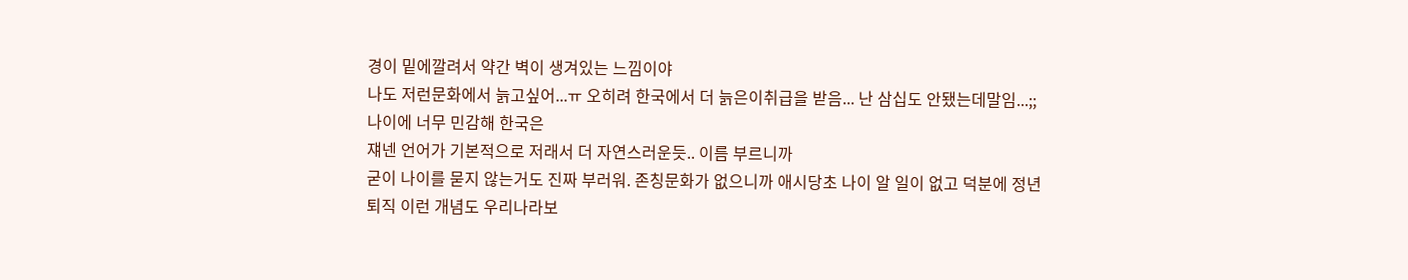경이 밑에깔려서 약간 벽이 생겨있는 느낌이야
나도 저런문화에서 늙고싶어...ㅠ 오히려 한국에서 더 늙은이취급을 받음... 난 삼십도 안됐는데말임...;; 나이에 너무 민감해 한국은
쟤넨 언어가 기본적으로 저래서 더 자연스러운듯.. 이름 부르니까
굳이 나이를 묻지 않는거도 진짜 부러워. 존칭문화가 없으니까 애시당초 나이 알 일이 없고 덕분에 정년퇴직 이런 개념도 우리나라보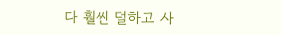다 훨씬 덜하고 사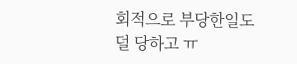회적으로 부당한일도 덜 당하고 ㅠ